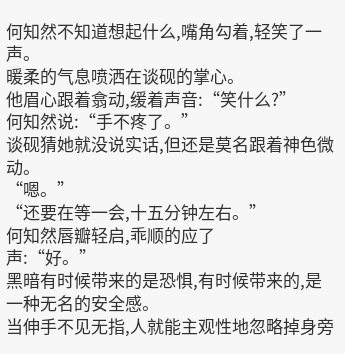何知然不知道想起什么,嘴角勾着,轻笑了一声。
暖柔的气息喷洒在谈砚的掌心。
他眉心跟着翕动,缓着声音:“笑什么?”
何知然说:“手不疼了。”
谈砚猜她就没说实话,但还是莫名跟着神色微动。
“嗯。”
“还要在等一会,十五分钟左右。”
何知然唇瓣轻启,乖顺的应了
声:“好。”
黑暗有时候带来的是恐惧,有时候带来的,是一种无名的安全感。
当伸手不见无指,人就能主观性地忽略掉身旁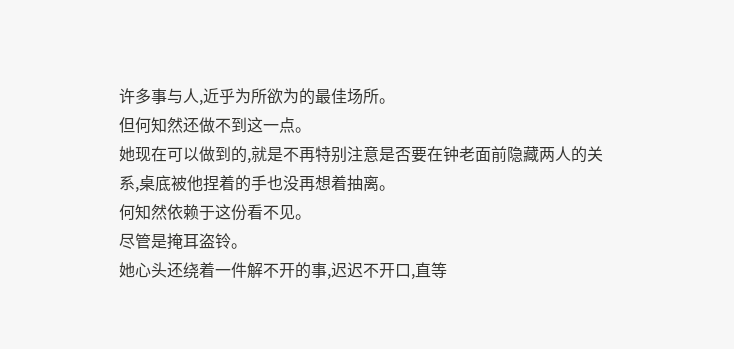许多事与人,近乎为所欲为的最佳场所。
但何知然还做不到这一点。
她现在可以做到的,就是不再特别注意是否要在钟老面前隐藏两人的关系,桌底被他捏着的手也没再想着抽离。
何知然依赖于这份看不见。
尽管是掩耳盗铃。
她心头还绕着一件解不开的事,迟迟不开口,直等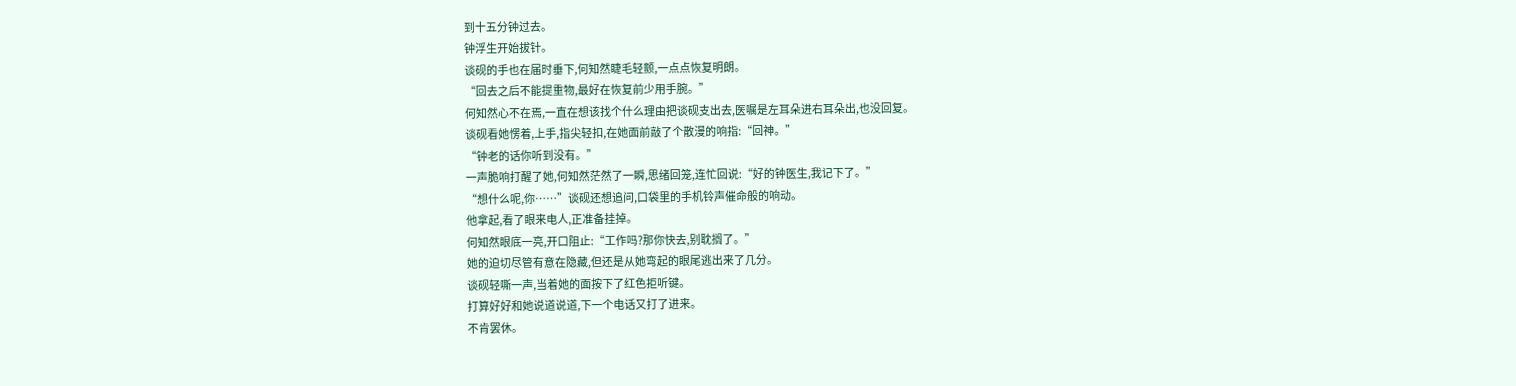到十五分钟过去。
钟浮生开始拔针。
谈砚的手也在届时垂下,何知然睫毛轻颤,一点点恢复明朗。
“回去之后不能提重物,最好在恢复前少用手腕。”
何知然心不在焉,一直在想该找个什么理由把谈砚支出去,医嘱是左耳朵进右耳朵出,也没回复。
谈砚看她愣着,上手,指尖轻扣,在她面前敲了个散漫的响指:“回神。”
“钟老的话你听到没有。”
一声脆响打醒了她,何知然茫然了一瞬,思绪回笼,连忙回说:“好的钟医生,我记下了。”
“想什么呢,你……”谈砚还想追问,口袋里的手机铃声催命般的响动。
他拿起,看了眼来电人,正准备挂掉。
何知然眼底一亮,开口阻止:“工作吗?那你快去,别耽搁了。”
她的迫切尽管有意在隐藏,但还是从她弯起的眼尾逃出来了几分。
谈砚轻嘶一声,当着她的面按下了红色拒听键。
打算好好和她说道说道,下一个电话又打了进来。
不肯罢休。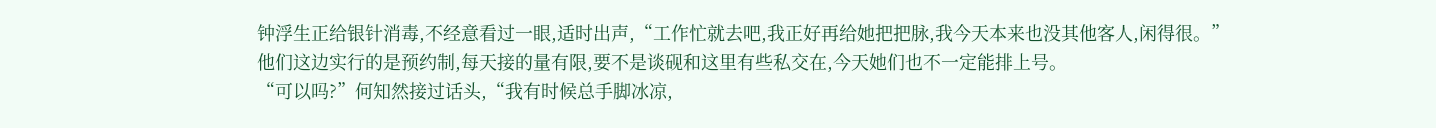钟浮生正给银针消毒,不经意看过一眼,适时出声,“工作忙就去吧,我正好再给她把把脉,我今天本来也没其他客人,闲得很。”
他们这边实行的是预约制,每天接的量有限,要不是谈砚和这里有些私交在,今天她们也不一定能排上号。
“可以吗?”何知然接过话头,“我有时候总手脚冰凉,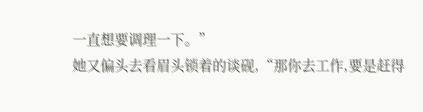一直想要调理一下。”
她又偏头去看眉头锁着的谈砚,“那你去工作,要是赶得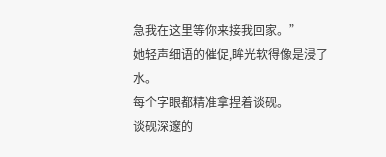急我在这里等你来接我回家。”
她轻声细语的催促,眸光软得像是浸了水。
每个字眼都精准拿捏着谈砚。
谈砚深邃的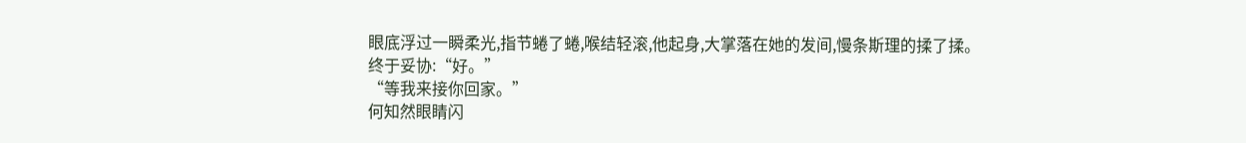眼底浮过一瞬柔光,指节蜷了蜷,喉结轻滚,他起身,大掌落在她的发间,慢条斯理的揉了揉。
终于妥协:“好。”
“等我来接你回家。”
何知然眼睛闪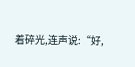着碎光,连声说:“好,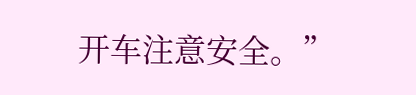开车注意安全。”